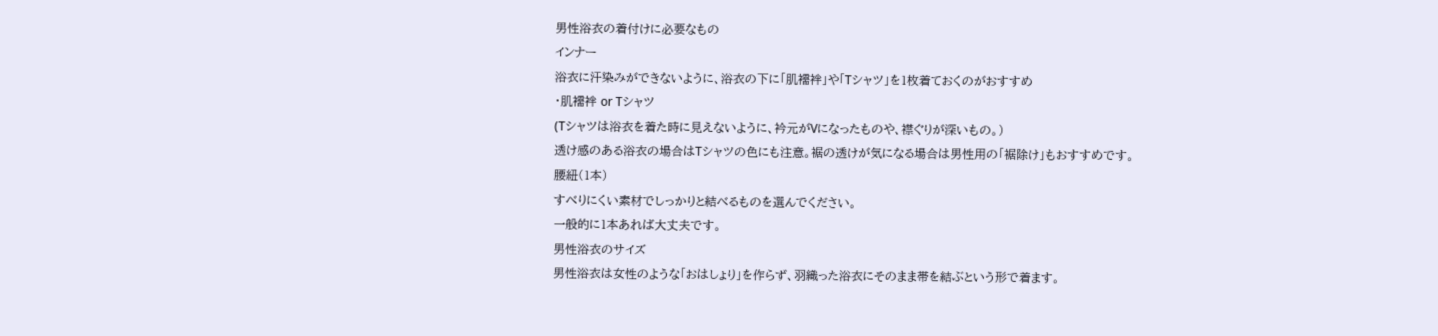男性浴衣の着付けに必要なもの
インナー
浴衣に汗染みができないように、浴衣の下に「肌襦袢」や「Tシャツ」を1枚着ておくのがおすすめ
・肌襦袢 or Tシャツ
(Tシャツは浴衣を着た時に見えないように、衿元がVになったものや、襟ぐりが深いもの。)
透け感のある浴衣の場合はTシャツの色にも注意。裾の透けが気になる場合は男性用の「裾除け」もおすすめです。
腰紐(1本)
すべりにくい素材でしっかりと結べるものを選んでください。
一般的に1本あれば大丈夫です。
男性浴衣のサイズ
男性浴衣は女性のような「おはしょり」を作らず、羽織った浴衣にそのまま帯を結ぶという形で着ます。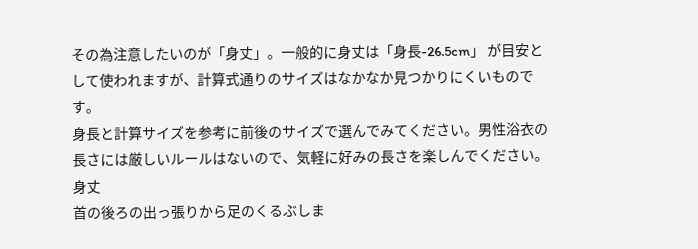その為注意したいのが「身丈」。一般的に身丈は「身長-26.5cm」 が目安として使われますが、計算式通りのサイズはなかなか見つかりにくいものです。
身長と計算サイズを参考に前後のサイズで選んでみてください。男性浴衣の長さには厳しいルールはないので、気軽に好みの長さを楽しんでください。
身丈
首の後ろの出っ張りから足のくるぶしま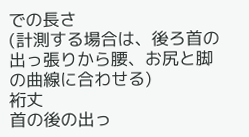での長さ
(計測する場合は、後ろ首の出っ張りから腰、お尻と脚の曲線に合わせる)
裄丈
首の後の出っ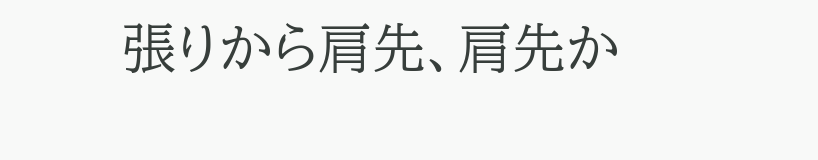張りから肩先、肩先か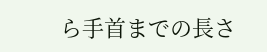ら手首までの長さ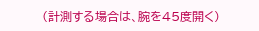(計測する場合は、腕を45度開く)